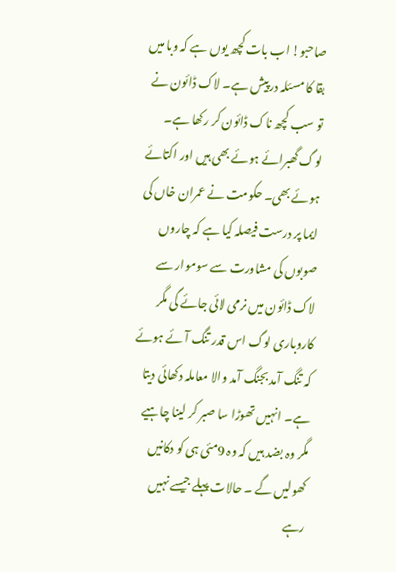صاحبو! اب بات کچھ یوں ہے کہ وبا میں بقا کا مسئلہ درپیش ہے۔ لاک ڈائون نے تو سب کچھ ناک ڈائون کر رکھا ہے۔ لوگ گھبرائے ہوئے بھی ہیں اور اکتائے ہوئے بھی۔ حکومت نے عمران خاں کی ایما پر درست فیصلہ کیا ہے کہ چاروں صوبوں کی مشاورت سے سوموار سے لاک ڈائون میں نرمی لائی جائے گی مگر کاروباری لوگ اس قدر تنگ آئے ہوئے کہ تنگ آمد بجنگ آمد والا معاملہ دکھائی دیتا ہے۔ انہیں تھوڑا سا صبر کر لینا چاہیے مگر وہ بضد ہیں کہ وہ 9مئی ہی کو دکانیں کھولیں گے ۔ حالات پہلے جیسے نہیں رہے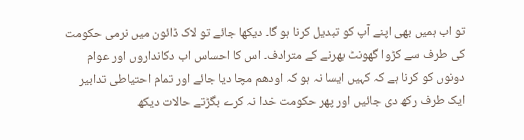تو اب ہمیں بھی اپنے آپ کو تبدیل کرنا ہو گا۔ دیکھا جائے تو لاک ڈائون میں نرمی حکومت کی طرف سے کڑوا گھونٹ بھرنے کے مترادف۔ اس کا احساس اب دکانداروں اور عوام دونوں کو کرنا ہے کہ کہیں ایسا نہ ہو کہ اودھم مچا دیا جائے اور تمام احتیاطی تدابیر ایک طرف رکھ دی جائیں اور پھر حکومت خدا نہ کرے بگڑتے حالات دیکھ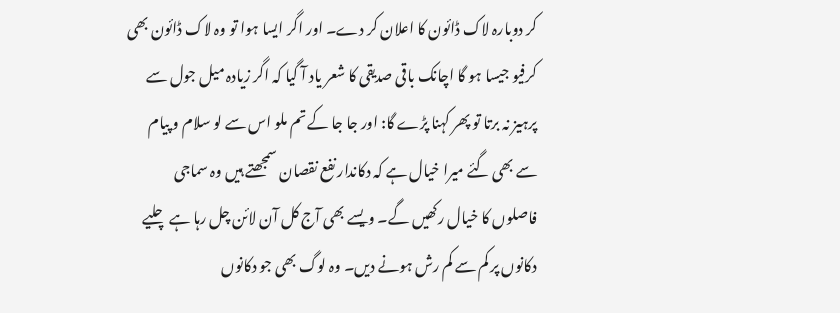کر دوبارہ لاک ڈائون کا اعلان کر دے۔ اور اگر ایسا ہوا تو وہ لاک ڈائون بھی کرفیو جیسا ہو گا اچانک باقی صدیقی کا شعر یاد آ گیا کہ اگر زیادہ میل جول سے پرہیز نہ برتا تو پھر کہنا پڑے گا: اور جا جا کے تم ملو اس سے لو سلام و پیام سے بھی گئے میرا خیال ہے کہ دکاندار نفع نقصان سمجھتے ہیں وہ سماجی فاصلوں کا خیال رکھیں گے۔ ویسے بھی آج کل آن لائن چل رہا ہے چلیے دکانوں پر کم سے کم رش ہونے دیں۔ وہ لوگ بھی جو دکانوں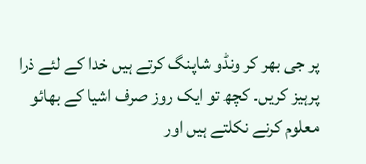پر جی بھر کر ونڈو شاپنگ کرتے ہیں خدا کے لئے ذرا پرہیز کریں۔ کچھ تو ایک روز صرف اشیا کے بھائو معلوم کرنے نکلتے ہیں اور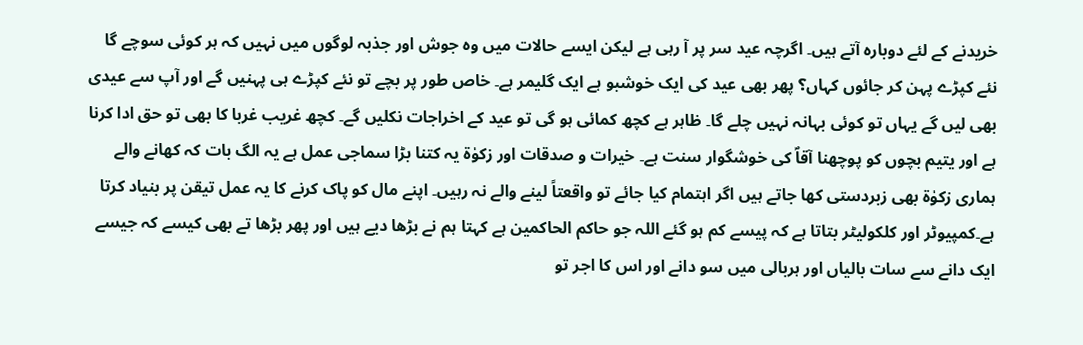خریدنے کے لئے دوبارہ آتے ہیں۔ اگرچہ عید سر پر آ رہی ہے لیکن ایسے حالات میں وہ جوش اور جذبہ لوگوں میں نہیں کہ ہر کوئی سوچے گا نئے کپڑے پہن کر جائوں کہاں؟ پھر بھی عید کی ایک خوشبو ہے ایک گلیمر ہے۔ خاص طور پر بچے تو نئے کپڑے ہی پہنیں گے اور آپ سے عیدی بھی لیں گے یہاں تو کوئی بہانہ نہیں چلے گا۔ ظاہر ہے کچھ کمائی ہو گی تو عید کے اخراجات نکلیں گے۔ کچھ غریب غربا کا بھی تو حق ادا کرنا ہے اور یتیم بچوں کو پوچھنا آقاؐ کی خوشگوار سنت ہے۔ خیرات و صدقات اور زکوٰۃ یہ کتنا بڑا سماجی عمل ہے یہ الگ بات کہ کھانے والے ہماری زکوٰۃ بھی زبردستی کھا جاتے ہیں اگر اہتمام کیا جائے تو واقعتاً لینے والے نہ رہیں۔ اپنے مال کو پاک کرنے کا یہ عمل تیقن پر بنیاد کرتا ہے۔کمپیوٹر اور کلکولیٹر بتاتا ہے کہ پیسے کم ہو گئے اللہ جو حاکم الحاکمین ہے کہتا ہم نے بڑھا دیے ہیں اور پھر بڑھا تے بھی کیسے کہ جیسے ایک دانے سے سات بالیاں اور ہربالی میں سو دانے اور اس کا اجر تو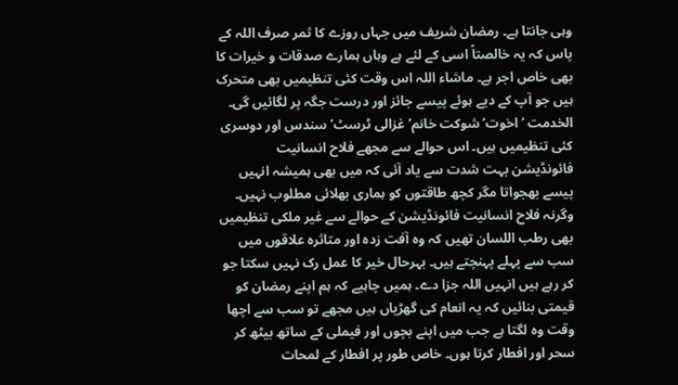وہی جانتا ہے۔ رمضان شریف میں جہاں روزے کا ثمر صرف اللہ کے پاس کہ یہ خالصتاً اسی کے لئے ہے وہاں ہمارے صدقات و خیرات کا بھی خاص اجر ہے۔ ماشاء اللہ اس وقت کئی تنظیمیں بھی متحرک ہیں جو آپ کے دیے ہوئے پیسے جائز اور درست جگہ پر لگائیں گی۔ الخدمت ‘ اخوت‘ شوکت خانم‘ غزالی ٹرسٹ‘ سندس اور دوسری کئی تنظیمیں ہیں۔ اس حوالے سے مجھے فلاح انسانیت فائونڈیشن بہت شدت سے یاد آئی کہ میں بھی ہمیشہ انہیں پیسے بھجواتا مگر کچھ طاقتوں کو ہماری بھلائی مطلوب نہیں۔ وگرنہ فلاح انسانیت فائونڈیشن کے حوالے سے غیر ملکی تنظیمیں بھی رطب اللسان تھیں کہ وہ آفت زدہ اور متاثرہ علاقوں میں سب سے پہلے پہنچتے ہیں۔ بہرحال خیر کا عمل رک نہیں سکتا جو کر رہے ہیں انہیں اللہ جزا دے۔ ہمیں چاہیے کہ ہم اپنے رمضان کو قیمتی بنائیں کہ یہ انعام کی گھڑیاں ہیں مجھے تو سب سے اچھا وقت وہ لگتا ہے جب میں اپنے بچوں اور فیملی کے ساتھ بیٹھ کر سحر اور افطار کرتا ہوں۔ خاص طور پر افطار کے لمحات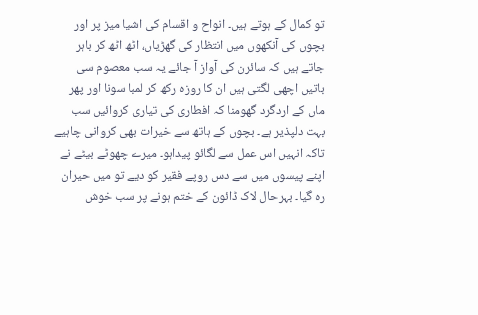تو کمال کے ہوتے ہیں۔ انواح و اقسام کی اشیا میز پر اور بچوں کی آنکھوں میں انتظار کی گھڑیاں، اٹھ اٹھ کر باہر جاتے ہیں کہ سائرن کی آواز آ جائے یہ سب معصوم سی باتیں اچھی لگتی ہیں ان کا روزہ رکھ کر لمبا سونا اور پھر ماں کے اردگرد گھومنا کہ افطاری کی تیاری کروائیں سب بہت دلپذیر ہے۔ بچوں کے ہاتھ سے خیرات بھی کروانی چاہیے تاکہ انہیں اس عمل سے لگائو پیداہو۔ میرے چھوٹے بیٹے نے اپنے پیسوں میں سے دس روپے فقیر کو دیے تو میں حیران رہ گیا۔ بہرحال لاک ڈائون کے ختم ہونے پر سب خوش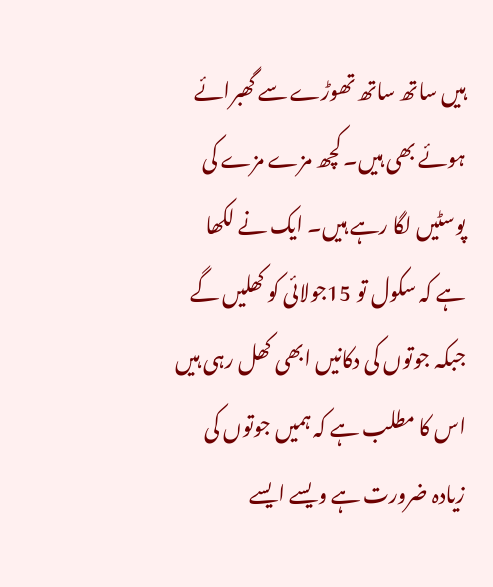ہیں ساتھ ساتھ تھوڑے سے گھبرائے ہوئے بھی ہیں۔ کچھ مزے مزے کی پوسٹیں لگا رہے ہیں۔ ایک نے لکھا ہے کہ سکول تو 15جولائی کو کھلیں گے جبکہ جوتوں کی دکانیں ابھی کھل رہی ہیں اس کا مطلب ہے کہ ہمیں جوتوں کی زیادہ ضرورت ہے ویسے ایسے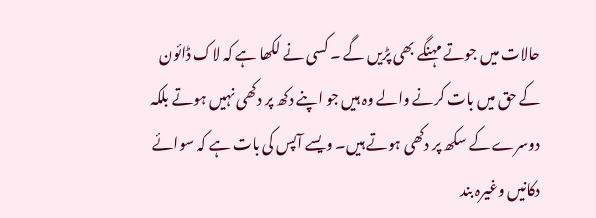حالات میں جوتے مہنگے بھی پڑیں گے ۔ کسی نے لکھا ہے کہ لاک ڈائون کے حق میں بات کرنے والے وہ ہیں جو اپنے دکھ پر دکھی نہیں ہوتے بلکہ دوسرے کے سکھ پر دکھی ہوتے ہیں۔ ویسے آپس کی بات ہے کہ سوائے دکانیں وغیرہ بند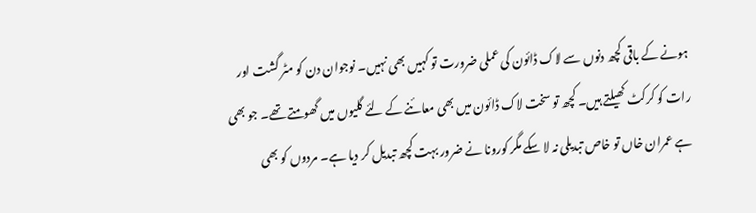ہونے کے باقی کچھ دنوں سے لاک ڈائون کی عملی ضرورت تو کہیں بھی نہیں۔ نوجوان دن کو مٹر گشت اور رات کو کرکٹ کھیلتے ہیں۔ کچھ تو سخت لاک ڈائون میں بھی معائنے کے لئے گلیوں میں گھومتے تھے۔ جو بھی ہے عمران خاں تو خاص تبدیلی نہ لا سکے مگر کورونا نے ضرور بہت کچھ تبدیل کر دیا ہے۔ مردوں کو بھی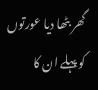گھر بٹھا دیا عورتوں کو پہلے ان کا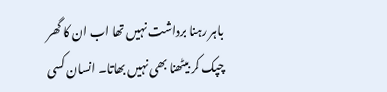باہر رہنا برداشت نہیں تھا اب ان کا گھر چپک کر بیٹھنا بھی نہیں بھاتا۔ انسان کسی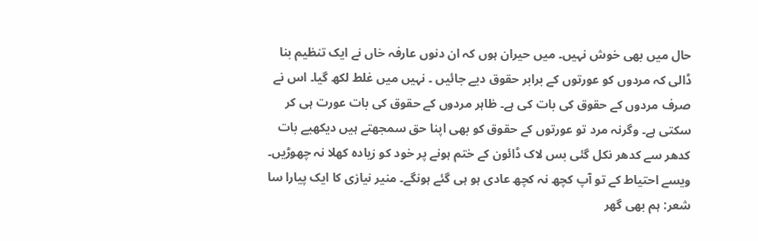حال میں بھی خوش نہیں۔ میں حیران ہوں کہ ان دنوں عارفہ خاں نے ایک تنظیم بنا ڈالی کہ مردوں کو عورتوں کے برابر حقوق دیے جائیں ۔ نہیں میں غلط لکھ گیا۔ اس نے صرف مردوں کے حقوق کی بات کی ہے۔ ظاہر مردوں کے حقوق کی بات عورت ہی کر سکتی ہے۔ وگرنہ مرد تو عورتوں کے حقوق کو بھی اپنا حق سمجھتے ہیں دیکھیے بات کدھر سے کدھر نکل گئی بس لاک ڈائون کے ختم ہونے پر خود کو زیادہ کھلا نہ چھوڑیں۔ ویسے احتیاط کے تو آپ کچھ نہ کچھ عادی ہو ہی گئے ہونگے۔ منیر نیازی کا ایک پیارا سا شعر: ہم بھی گھر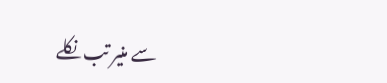سے منیر تب نکلے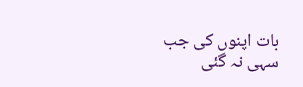بات اپنوں کی جب سہی نہ گئی